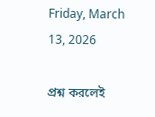Friday, March 13, 2026

প্রশ্ন করলেই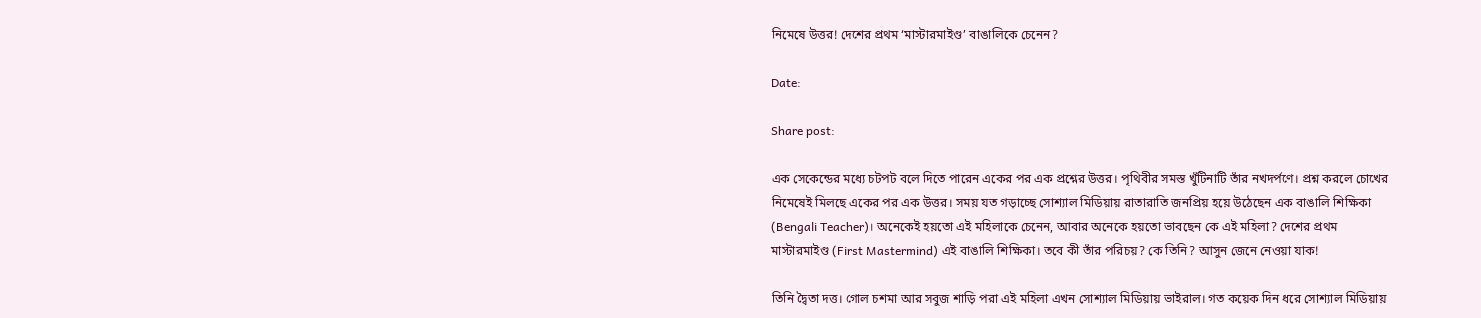নিমেষে উত্তর! দেশের প্রথম ‘মাস্টারমাইণ্ড’ বাঙালিকে চেনেন?

Date:

Share post:

এক সেকেন্ডের মধ্যে চটপট বলে দিতে পারেন একের পর এক প্রশ্নের উত্তর। পৃথিবীর সমস্ত খুঁটিনাটি তাঁর নখদর্পণে। প্রশ্ন করলে চোখের নিমেষেই মিলছে একের পর এক উত্তর। সময় যত গড়াচ্ছে সোশ্যাল মিডিয়ায় রাতারাতি জনপ্রিয় হয়ে উঠেছেন এক বাঙালি শিক্ষিকা (Bengali Teacher)। অনেকেই হয়তো এই মহিলাকে চেনেন, আবার অনেকে হয়তো ভাবছেন কে এই মহিলা? দেশের প্রথম মাস্টারমাইণ্ড (First Mastermind) এই বাঙালি শিক্ষিকা। তবে কী তাঁর পরিচয়? কে তিনি? আসুন জেনে নেওয়া যাক!

তিনি দ্বৈতা দত্ত। গোল চশমা আর সবুজ শাড়ি পরা এই মহিলা এখন সোশ্যাল মিডিয়ায় ভাইরাল। গত কয়েক দিন ধরে সোশ্যাল মিডিয়ায়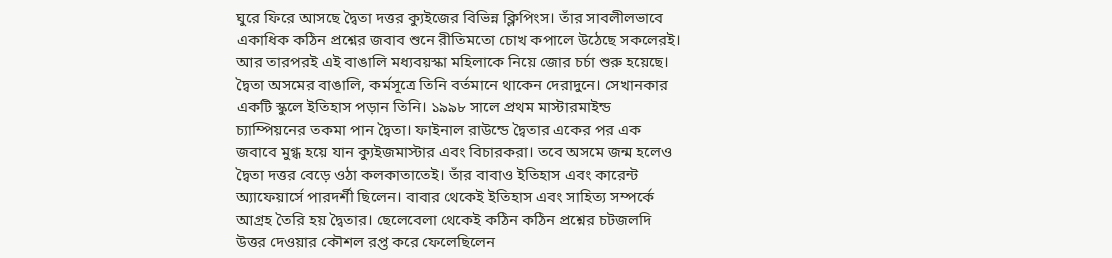ঘুরে ফিরে আসছে দ্বৈতা দত্তর ক্যুইজের বিভিন্ন ক্লিপিংস। তাঁর সাবলীলভাবে একাধিক কঠিন প্রশ্নের জবাব শুনে রীতিমতো চোখ কপালে উঠেছে সকলেরই। আর তারপরই এই বাঙালি মধ্যবয়স্কা মহিলাকে নিয়ে জোর চর্চা শুরু হয়েছে। দ্বৈতা অসমের বাঙালি, কর্মসূত্রে তিনি বর্তমানে থাকেন দেরাদুনে। সেখানকার একটি স্কুলে ইতিহাস পড়ান তিনি। ১৯৯৮ সালে প্রথম মাস্টারমাইন্ড চ্যাম্পিয়নের তকমা পান দ্বৈতা। ফাইনাল রাউন্ডে দ্বৈতার একের পর এক জবাবে মুগ্ধ হয়ে যান ক্যুইজমাস্টার এবং বিচারকরা। তবে অসমে জন্ম হলেও দ্বৈতা দত্তর বেড়ে ওঠা কলকাতাতেই। তাঁর বাবাও ইতিহাস এবং কারেন্ট অ্যাফেয়ার্সে পারদর্শী ছিলেন। বাবার থেকেই ইতিহাস এবং সাহিত্য সম্পর্কে আগ্রহ তৈরি হয় দ্বৈতার। ছেলেবেলা থেকেই কঠিন কঠিন প্রশ্নের চটজলদি উত্তর দেওয়ার কৌশল রপ্ত করে ফেলেছিলেন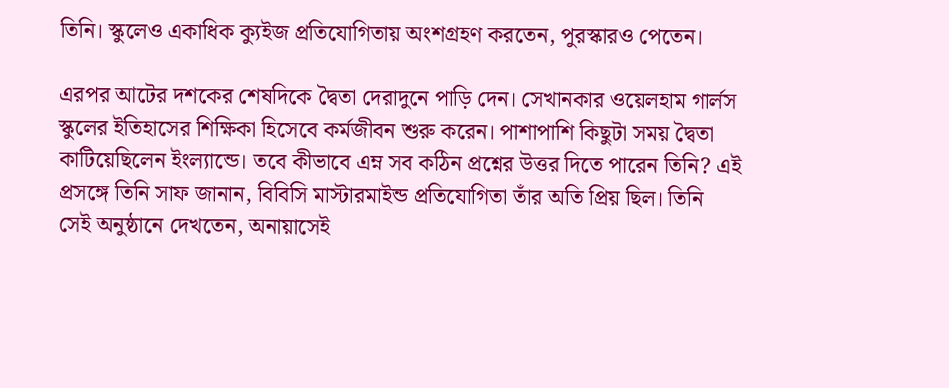তিনি। স্কুলেও একাধিক ক্যুইজ প্রতিযোগিতায় অংশগ্রহণ করতেন, পুরস্কারও পেতেন।

এরপর আটের দশকের শেষদিকে দ্বৈতা দেরাদুনে পাড়ি দেন। সেখানকার ওয়েলহাম গার্লস স্কুলের ইতিহাসের শিক্ষিকা হিসেবে কর্মজীবন শুরু করেন। পাশাপাশি কিছুটা সময় দ্বৈতা কাটিয়েছিলেন ইংল্যান্ডে। তবে কীভাবে এম্ন সব কঠিন প্রশ্নের উত্তর দিতে পারেন তিনি? এই প্রসঙ্গে তিনি সাফ জানান, বিবিসি মাস্টারমাইন্ড প্রতিযোগিতা তাঁর অতি প্রিয় ছিল। তিনি সেই অনুষ্ঠানে দেখতেন, অনায়াসেই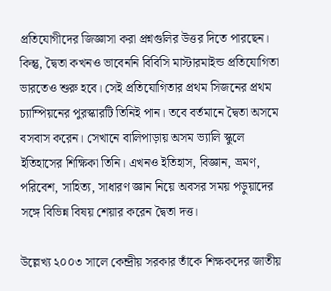প্রতিযোগীদের জিজ্ঞাসা করা প্রশ্নগুলির উত্তর দিতে পারছেন। কিন্তু, দ্বৈতা কখনও ভাবেননি বিবিসি মাস্টারমাইন্ড প্রতিযোগিতা ভারতেও শুরু হবে। সেই প্রতিযোগিতার প্রথম সিজনের প্রথম চ্যাম্পিয়নের পুরস্কারটি তিনিই পান। তবে বর্তমানে দ্বৈতা অসমে বসবাস করেন। সেখানে বালিপাড়ায় অসম ভ্যালি স্কুলে ইতিহাসের শিক্ষিকা তিনি। এখনও ইতিহাস, বিজ্ঞান, ভ্রমণ, পরিবেশ, সাহিত্য, সাধারণ জ্ঞান নিয়ে অবসর সময় পড়ুয়াদের সঙ্গে বিভিন্ন বিষয় শেয়ার করেন দ্বৈতা দত্ত।

উল্লেখ্য ২০০৩ সালে কেন্দ্রীয় সরকার তাঁকে শিক্ষকদের জাতীয়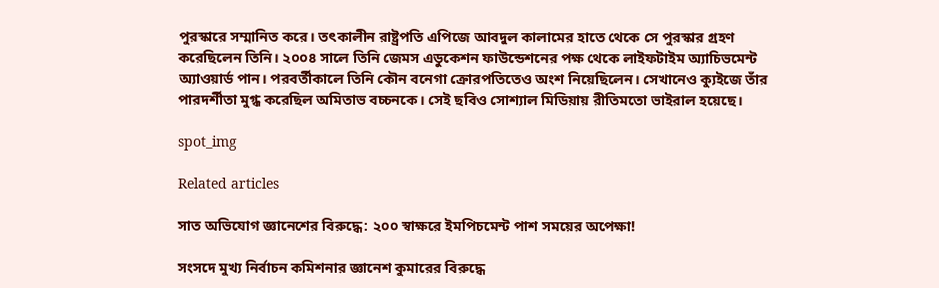পুরস্কারে সম্মানিত করে। তৎকালীন রাষ্ট্রপতি এপিজে আবদুল কালামের হাতে থেকে সে পুরস্কার গ্রহণ করেছিলেন তিনি। ২০০৪ সালে তিনি জেমস এডুকেশন ফাউন্ডেশনের পক্ষ থেকে লাইফটাইম অ্যাচিভমেন্ট অ্যাওয়ার্ড পান। পরবর্তীকালে তিনি কৌন বনেগা ক্রোরপতিতেও অংশ নিয়েছিলেন। সেখানেও ক্যুইজে তাঁর পারদর্শীতা মুগ্ধ করেছিল অমিতাভ বচ্চনকে। সেই ছবিও সোশ্যাল মিডিয়ায় রীতিমতো ভাইরাল হয়েছে।

spot_img

Related articles

সাত অভিযোগ জ্ঞানেশের বিরুদ্ধে: ২০০ স্বাক্ষরে ইমপিচমেন্ট পাশ সময়ের অপেক্ষা!

সংসদে মুখ্য নির্বাচন কমিশনার জ্ঞানেশ কুমারের বিরুদ্ধে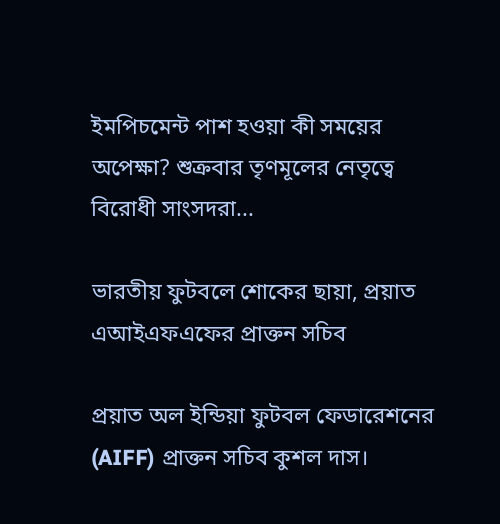ইমপিচমেন্ট পাশ হওয়া কী সময়ের অপেক্ষা? শুক্রবার তৃণমূলের নেতৃত্বে বিরোধী সাংসদরা...

ভারতীয় ফুটবলে শোকের ছায়া, প্রয়াত এআইএফএফের প্রাক্তন সচিব

প্রয়াত অল ইন্ডিয়া ফুটবল ফেডারেশনের (AIFF) প্রাক্তন সচিব কুশল দাস।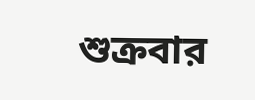শুক্রবার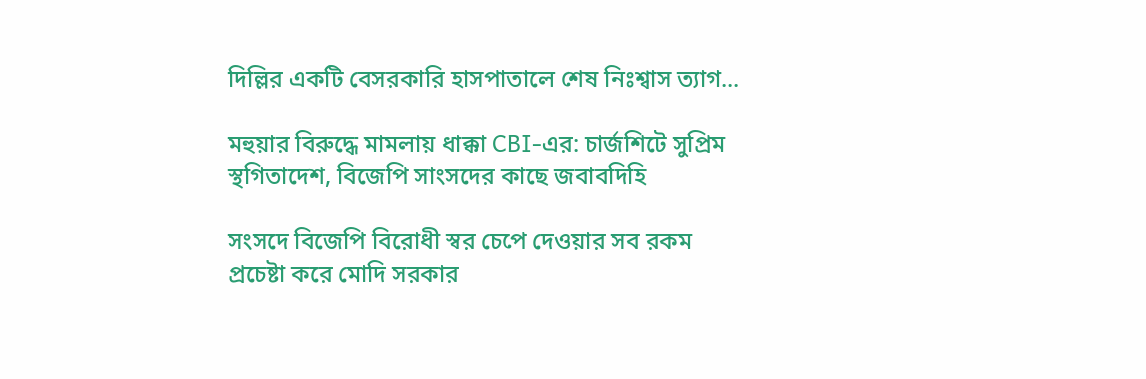দিল্লির একটি বেসরকারি হাসপাতালে শেষ নিঃশ্বাস ত্যাগ...

মহুয়ার বিরুদ্ধে মামলায় ধাক্কা CBI-এর: চার্জশিটে সুপ্রিম স্থগিতাদেশ, বিজেপি সাংসদের কাছে জবাবদিহি

সংসদে বিজেপি বিরোধী স্বর চেপে দেওয়ার সব রকম প্রচেষ্টা করে মোদি সরকার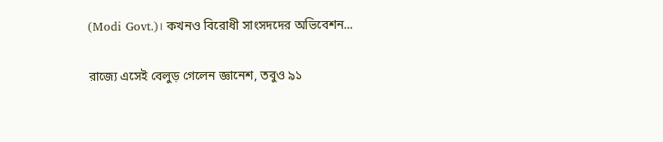(Modi Govt.)। কখনও বিরোধী সাংসদদের অভিবেশন...

রাজ্যে এসেই বেলুড় গেলেন জ্ঞানেশ, তবুও ৯১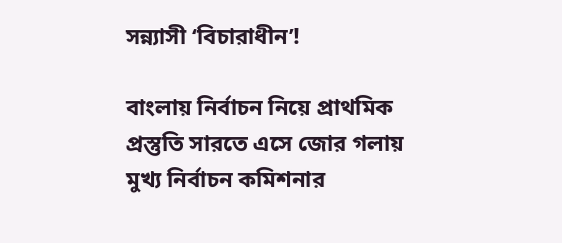সন্ন্যাসী ‘বিচারাধীন’!

বাংলায় নির্বাচন নিয়ে প্রাথমিক প্রস্তুতি সারতে এসে জোর গলায় মুখ্য নির্বাচন কমিশনার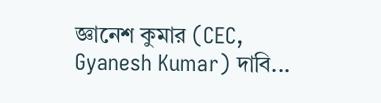জ্ঞানেশ কুমার (CEC, Gyanesh Kumar) দাবি...